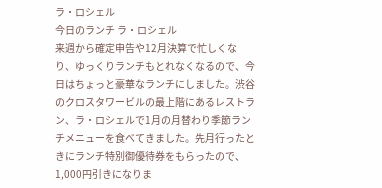ラ・ロシェル
今日のランチ ラ・ロシェル
来週から確定申告や12月決算で忙しくなり、ゆっくりランチもとれなくなるので、今日はちょっと豪華なランチにしました。渋谷のクロスタワービルの最上階にあるレストラン、ラ・ロシェルで1月の月替わり季節ランチメニューを食べてきました。先月行ったときにランチ特別御優待券をもらったので、1,000円引きになりま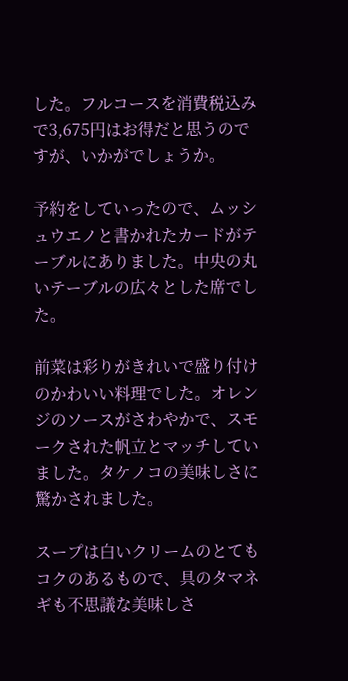した。フルコースを消費税込みで3,675円はお得だと思うのですが、いかがでしょうか。

予約をしていったので、ムッシュウエノと書かれたカードがテーブルにありました。中央の丸いテーブルの広々とした席でした。

前菜は彩りがきれいで盛り付けのかわいい料理でした。オレンジのソースがさわやかで、スモークされた帆立とマッチしていました。タケノコの美味しさに驚かされました。

スープは白いクリームのとてもコクのあるもので、具のタマネギも不思議な美味しさ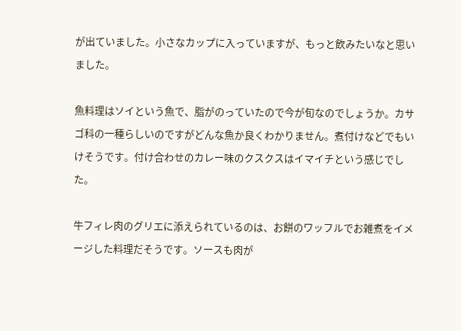が出ていました。小さなカップに入っていますが、もっと飲みたいなと思いました。

魚料理はソイという魚で、脂がのっていたので今が旬なのでしょうか。カサゴ科の一種らしいのですがどんな魚か良くわかりません。煮付けなどでもいけそうです。付け合わせのカレー味のクスクスはイマイチという感じでした。

牛フィレ肉のグリエに添えられているのは、お餅のワッフルでお雑煮をイメージした料理だそうです。ソースも肉が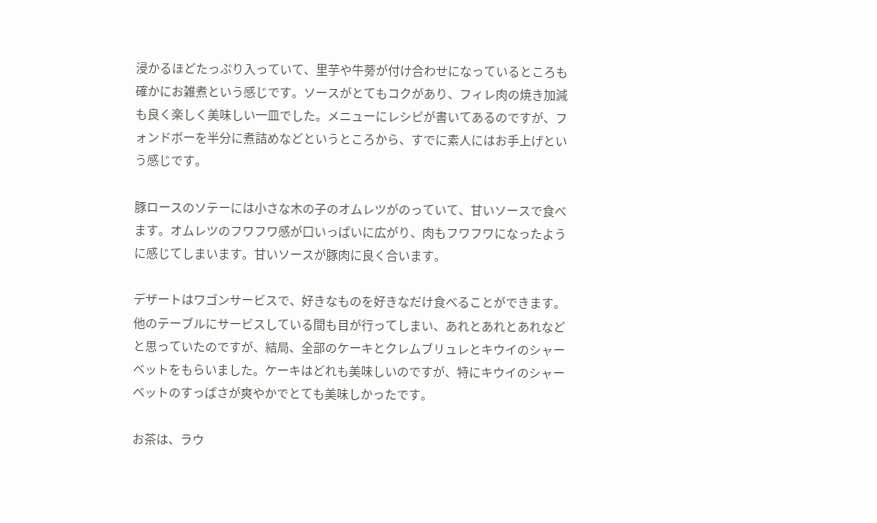浸かるほどたっぷり入っていて、里芋や牛蒡が付け合わせになっているところも確かにお雑煮という感じです。ソースがとてもコクがあり、フィレ肉の焼き加減も良く楽しく美味しい一皿でした。メニューにレシピが書いてあるのですが、フォンドボーを半分に煮詰めなどというところから、すでに素人にはお手上げという感じです。

豚ロースのソテーには小さな木の子のオムレツがのっていて、甘いソースで食べます。オムレツのフワフワ感が口いっぱいに広がり、肉もフワフワになったように感じてしまいます。甘いソースが豚肉に良く合います。

デザートはワゴンサービスで、好きなものを好きなだけ食べることができます。他のテーブルにサービスしている間も目が行ってしまい、あれとあれとあれなどと思っていたのですが、結局、全部のケーキとクレムブリュレとキウイのシャーベットをもらいました。ケーキはどれも美味しいのですが、特にキウイのシャーベットのすっぱさが爽やかでとても美味しかったです。

お茶は、ラウ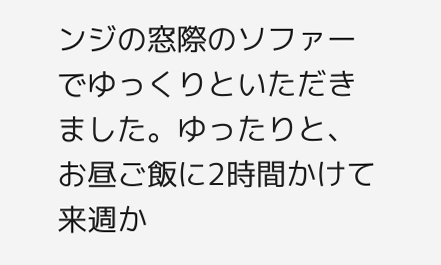ンジの窓際のソファーでゆっくりといただきました。ゆったりと、お昼ご飯に2時間かけて来週か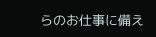らのお仕事に備え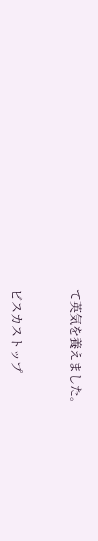て英気を養えました。


ビスカストップ